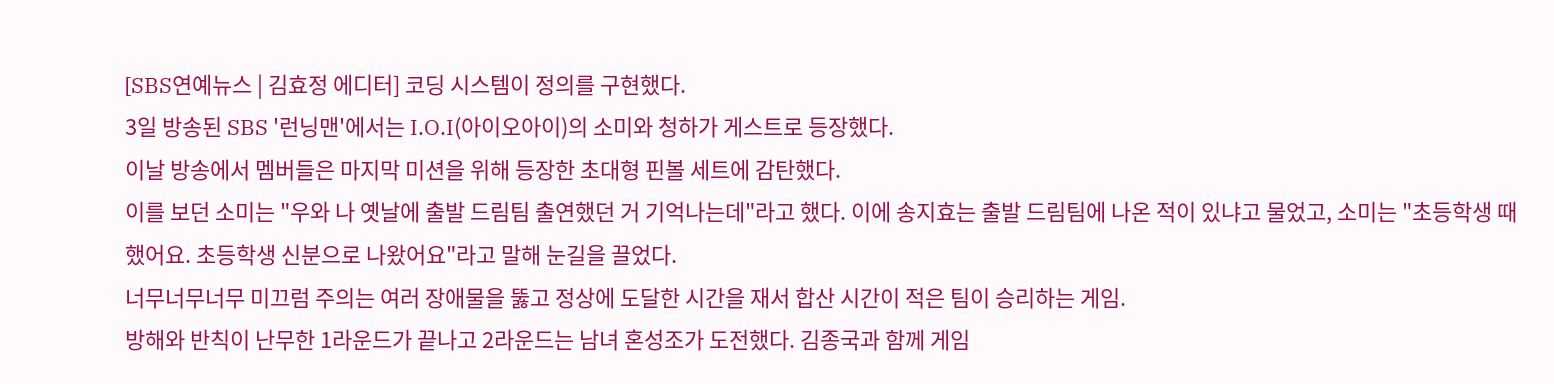[SBS연예뉴스 | 김효정 에디터] 코딩 시스템이 정의를 구현했다.
3일 방송된 SBS '런닝맨'에서는 I.O.I(아이오아이)의 소미와 청하가 게스트로 등장했다.
이날 방송에서 멤버들은 마지막 미션을 위해 등장한 초대형 핀볼 세트에 감탄했다.
이를 보던 소미는 "우와 나 옛날에 출발 드림팀 출연했던 거 기억나는데"라고 했다. 이에 송지효는 출발 드림팀에 나온 적이 있냐고 물었고, 소미는 "초등학생 때 했어요. 초등학생 신분으로 나왔어요"라고 말해 눈길을 끌었다.
너무너무너무 미끄럼 주의는 여러 장애물을 뚫고 정상에 도달한 시간을 재서 합산 시간이 적은 팀이 승리하는 게임.
방해와 반칙이 난무한 1라운드가 끝나고 2라운드는 남녀 혼성조가 도전했다. 김종국과 함께 게임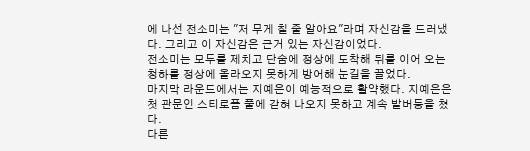에 나선 전소미는 "저 무게 칠 줄 알아요"라며 자신감을 드러냈다. 그리고 이 자신감은 근거 있는 자신감이었다.
전소미는 모두를 제치고 단숨에 정상에 도착해 뒤를 이어 오는 청하를 정상에 올라오지 못하게 방어해 눈길을 끌었다.
마지막 라운드에서는 지예은이 예능적으로 활약했다. 지예은은 첫 관문인 스티로폼 풀에 갇혀 나오지 못하고 계속 발버둥을 쳤다.
다른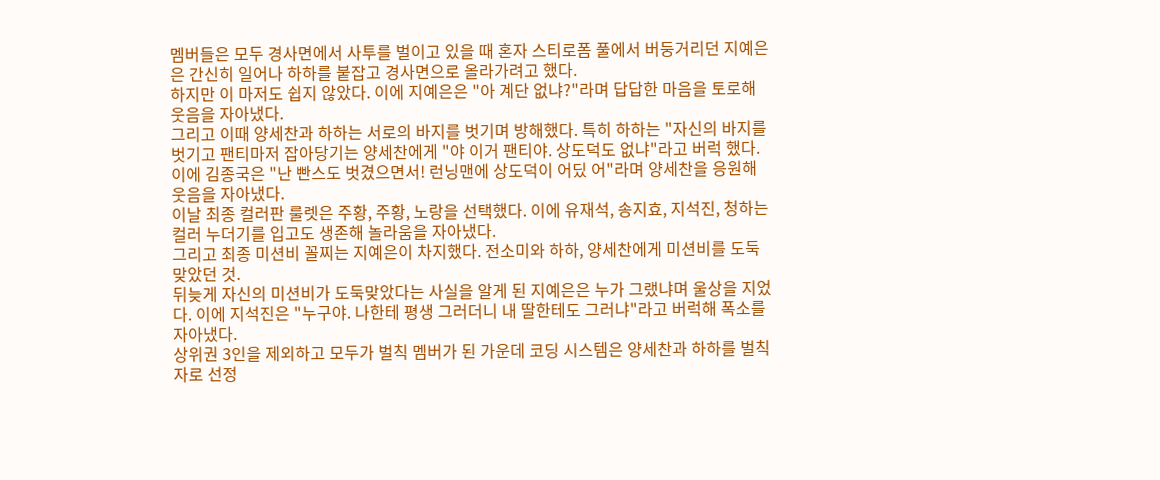멤버들은 모두 경사면에서 사투를 벌이고 있을 때 혼자 스티로폼 풀에서 버둥거리던 지예은은 간신히 일어나 하하를 붙잡고 경사면으로 올라가려고 했다.
하지만 이 마저도 쉽지 않았다. 이에 지예은은 "아 계단 없냐?"라며 답답한 마음을 토로해 웃음을 자아냈다.
그리고 이때 양세찬과 하하는 서로의 바지를 벗기며 방해했다. 특히 하하는 "자신의 바지를 벗기고 팬티마저 잡아당기는 양세찬에게 "야 이거 팬티야. 상도덕도 없냐"라고 버럭 했다. 이에 김종국은 "난 빤스도 벗겼으면서! 런닝맨에 상도덕이 어딨 어"라며 양세찬을 응원해 웃음을 자아냈다.
이날 최종 컬러판 룰렛은 주황, 주황, 노랑을 선택했다. 이에 유재석, 송지효, 지석진, 청하는 컬러 누더기를 입고도 생존해 놀라움을 자아냈다.
그리고 최종 미션비 꼴찌는 지예은이 차지했다. 전소미와 하하, 양세찬에게 미션비를 도둑맞았던 것.
뒤늦게 자신의 미션비가 도둑맞았다는 사실을 알게 된 지예은은 누가 그랬냐며 울상을 지었다. 이에 지석진은 "누구야. 나한테 평생 그러더니 내 딸한테도 그러냐"라고 버럭해 폭소를 자아냈다.
상위권 3인을 제외하고 모두가 벌칙 멤버가 된 가운데 코딩 시스템은 양세찬과 하하를 벌칙자로 선정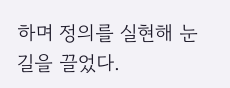하며 정의를 실현해 눈길을 끌었다.